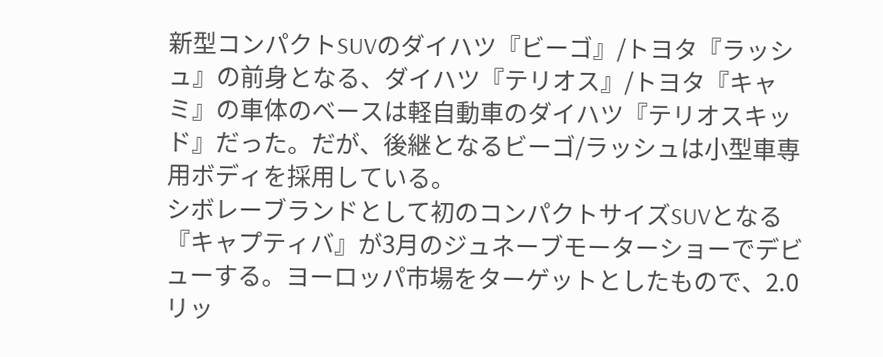新型コンパクトSUVのダイハツ『ビーゴ』/トヨタ『ラッシュ』の前身となる、ダイハツ『テリオス』/トヨタ『キャミ』の車体のベースは軽自動車のダイハツ『テリオスキッド』だった。だが、後継となるビーゴ/ラッシュは小型車専用ボディを採用している。
シボレーブランドとして初のコンパクトサイズSUVとなる『キャプティバ』が3月のジュネーブモーターショーでデビューする。ヨーロッパ市場をターゲットとしたもので、2.0リッ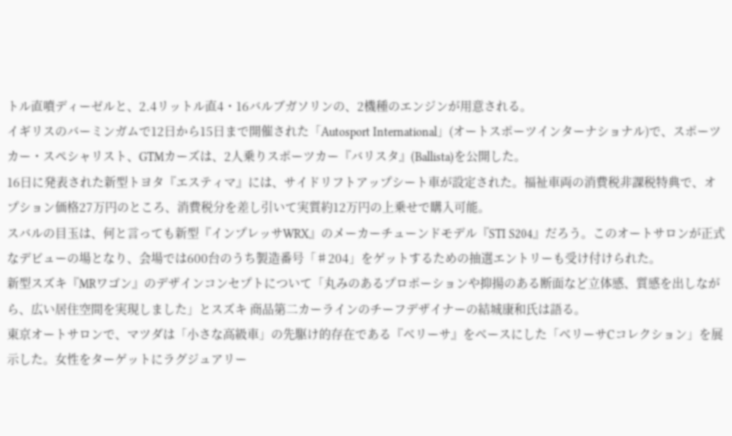トル直噴ディーゼルと、2.4リットル直4・16バルブガソリンの、2機種のエンジンが用意される。
イギリスのバーミンガムで12日から15日まで開催された「Autosport International」(オートスポーツインターナショナル)で、スポーツカー・スペシャリスト、GTMカーズは、2人乗りスポーツカー『バリスタ』(Ballista)を公開した。
16日に発表された新型トヨタ『エスティマ』には、サイドリフトアップシート車が設定された。福祉車両の消費税非課税特典で、オプション価格27万円のところ、消費税分を差し引いて実質約12万円の上乗せで購入可能。
スバルの目玉は、何と言っても新型『インプレッサWRX』のメーカーチューンドモデル『STI S204』だろう。このオートサロンが正式なデビューの場となり、会場では600台のうち製造番号「♯204」をゲットするための抽選エントリーも受け付けられた。
新型スズキ『MRワゴン』のデザインコンセプトについて「丸みのあるプロポーションや抑揚のある断面など立体感、質感を出しながら、広い居住空間を実現しました」とスズキ 商品第二カーラインのチーフデザイナーの結城康和氏は語る。
東京オートサロンで、マツダは「小さな高級車」の先駆け的存在である『ベリーサ』をベースにした「ベリーサCコレクション」を展示した。女性をターゲットにラグジュアリー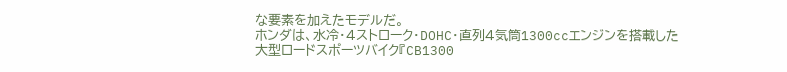な要素を加えたモデルだ。
ホンダは、水冷・4ストローク・DOHC・直列4気筒1300ccエンジンを搭載した大型ロードスポーツバイク『CB1300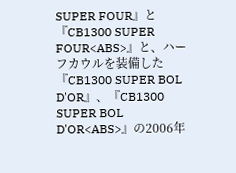SUPER FOUR』と『CB1300 SUPER FOUR<ABS>』と、ハーフカウルを装備した『CB1300 SUPER BOL D'OR』、『CB1300 SUPER BOL D'OR<ABS>』の2006年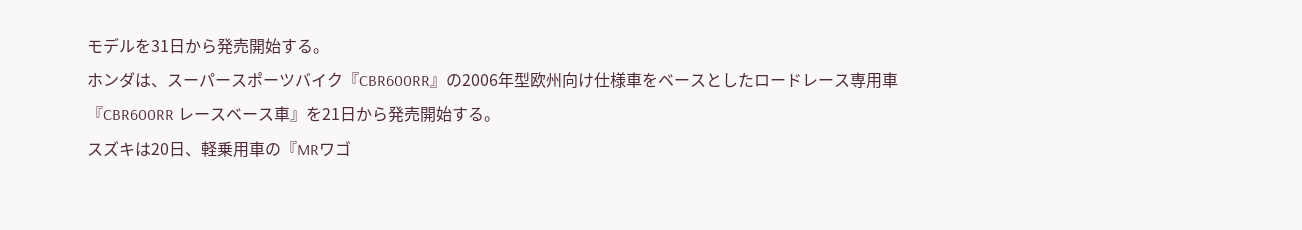モデルを31日から発売開始する。
ホンダは、スーパースポーツバイク『CBR600RR』の2006年型欧州向け仕様車をベースとしたロードレース専用車『CBR600RR レースベース車』を21日から発売開始する。
スズキは20日、軽乗用車の『MRワゴ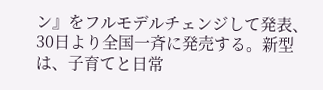ン』をフルモデルチェンジして発表、30日より全国一斉に発売する。新型は、子育てと日常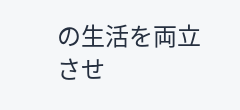の生活を両立させ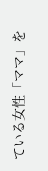ている女性「ママ」を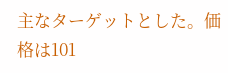主なターゲットとした。価格は101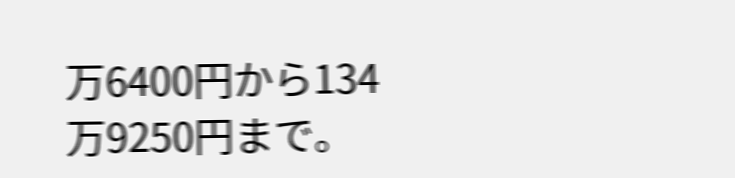万6400円から134万9250円まで。